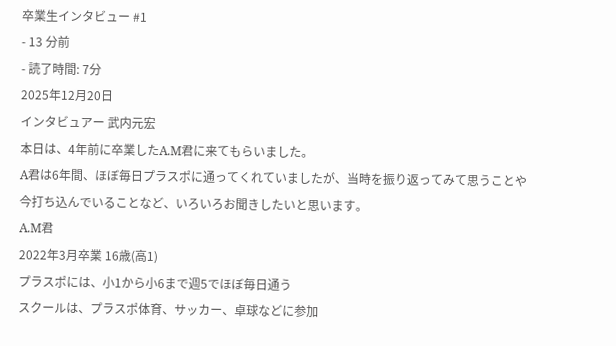卒業生インタビュー #1
- 13 分前
- 読了時間: 7分
2025年12月20日
インタビュアー 武内元宏
本日は、4年前に卒業したA.M君に来てもらいました。
A君は6年間、ほぼ毎日プラスポに通ってくれていましたが、当時を振り返ってみて思うことや今打ち込んでいることなど、いろいろお聞きしたいと思います。
A.M君
2022年3月卒業 16歳(高1)
プラスポには、小1から小6まで週5でほぼ毎日通う
スクールは、プラスポ体育、サッカー、卓球などに参加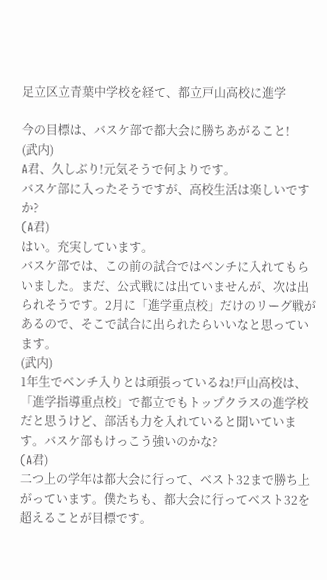足立区立青葉中学校を経て、都立戸山高校に進学

今の目標は、バスケ部で都大会に勝ちあがること!
(武内)
A君、久しぶり!元気そうで何よりです。
バスケ部に入ったそうですが、高校生活は楽しいですか?
(A君)
はい。充実しています。
バスケ部では、この前の試合ではベンチに入れてもらいました。まだ、公式戦には出ていませんが、次は出られそうです。2月に「進学重点校」だけのリーグ戦があるので、そこで試合に出られたらいいなと思っています。
(武内)
1年生でベンチ入りとは頑張っているね!戸山高校は、「進学指導重点校」で都立でもトップクラスの進学校だと思うけど、部活も力を入れていると聞いています。バスケ部もけっこう強いのかな?
(A君)
二つ上の学年は都大会に行って、ベスト32まで勝ち上がっています。僕たちも、都大会に行ってベスト32を超えることが目標です。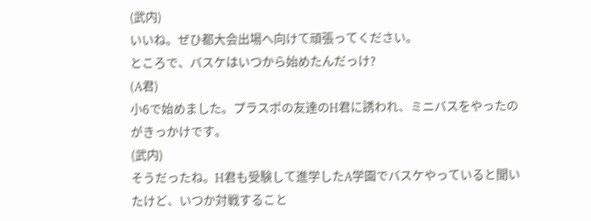(武内)
いいね。ぜひ都大会出場へ向けて頑張ってください。
ところで、バスケはいつから始めたんだっけ?
(A君)
小6で始めました。プラスポの友達のH君に誘われ、ミニバスをやったのがきっかけです。
(武内)
そうだったね。H君も受験して進学したA学園でバスケやっていると聞いたけど、いつか対戦すること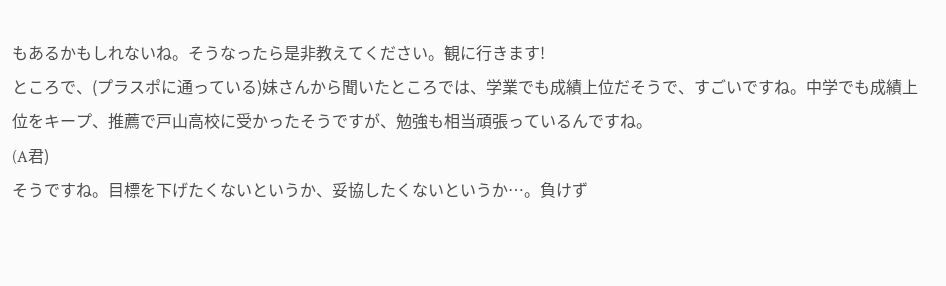もあるかもしれないね。そうなったら是非教えてください。観に行きます!
ところで、(プラスポに通っている)妹さんから聞いたところでは、学業でも成績上位だそうで、すごいですね。中学でも成績上位をキープ、推薦で戸山高校に受かったそうですが、勉強も相当頑張っているんですね。
(A君)
そうですね。目標を下げたくないというか、妥協したくないというか…。負けず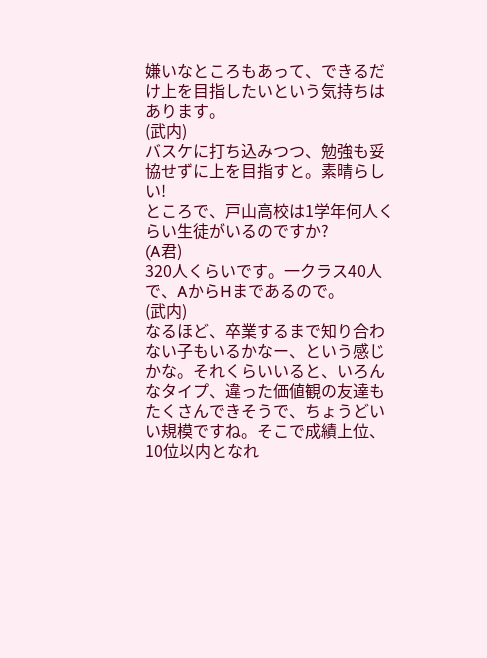嫌いなところもあって、できるだけ上を目指したいという気持ちはあります。
(武内)
バスケに打ち込みつつ、勉強も妥協せずに上を目指すと。素晴らしい!
ところで、戸山高校は1学年何人くらい生徒がいるのですか?
(A君)
320人くらいです。一クラス40人で、AからHまであるので。
(武内)
なるほど、卒業するまで知り合わない子もいるかなー、という感じかな。それくらいいると、いろんなタイプ、違った価値観の友達もたくさんできそうで、ちょうどいい規模ですね。そこで成績上位、10位以内となれ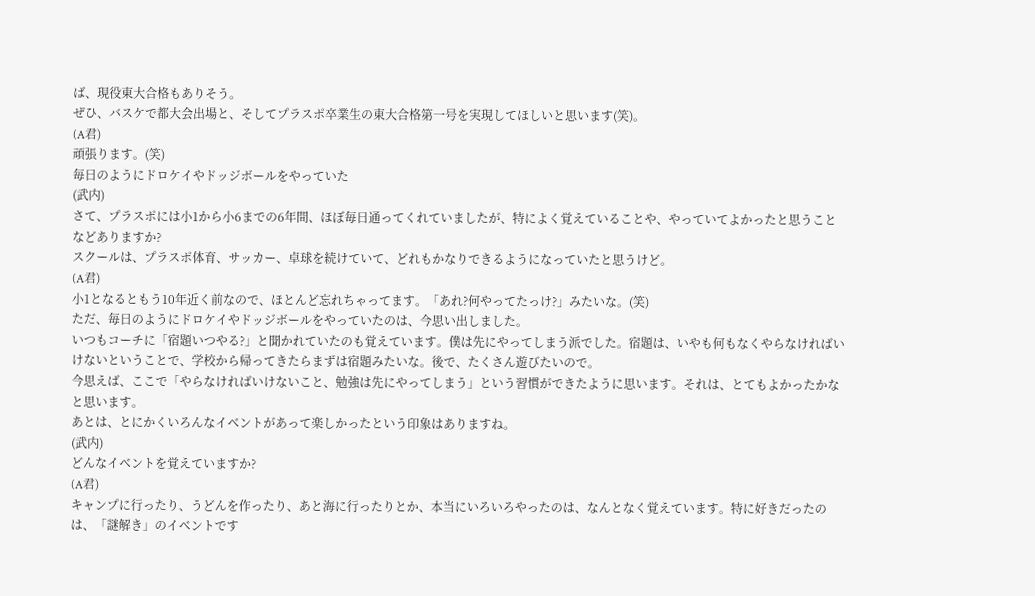ば、現役東大合格もありそう。
ぜひ、バスケで都大会出場と、そしてプラスポ卒業生の東大合格第一号を実現してほしいと思います(笑)。
(A君)
頑張ります。(笑)
毎日のようにドロケイやドッジボールをやっていた
(武内)
さて、プラスポには小1から小6までの6年間、ほぼ毎日通ってくれていましたが、特によく覚えていることや、やっていてよかったと思うことなどありますか?
スクールは、プラスポ体育、サッカー、卓球を続けていて、どれもかなりできるようになっていたと思うけど。
(A君)
小1となるともう10年近く前なので、ほとんど忘れちゃってます。「あれ?何やってたっけ?」みたいな。(笑)
ただ、毎日のようにドロケイやドッジボールをやっていたのは、今思い出しました。
いつもコーチに「宿題いつやる?」と聞かれていたのも覚えています。僕は先にやってしまう派でした。宿題は、いやも何もなくやらなければいけないということで、学校から帰ってきたらまずは宿題みたいな。後で、たくさん遊びたいので。
今思えば、ここで「やらなければいけないこと、勉強は先にやってしまう」という習慣ができたように思います。それは、とてもよかったかなと思います。
あとは、とにかくいろんなイベントがあって楽しかったという印象はありますね。
(武内)
どんなイベントを覚えていますか?
(A君)
キャンプに行ったり、うどんを作ったり、あと海に行ったりとか、本当にいろいろやったのは、なんとなく覚えています。特に好きだったのは、「謎解き」のイベントです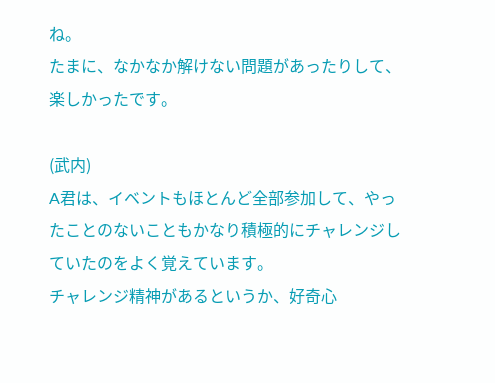ね。
たまに、なかなか解けない問題があったりして、楽しかったです。

(武内)
A君は、イベントもほとんど全部参加して、やったことのないこともかなり積極的にチャレンジしていたのをよく覚えています。
チャレンジ精神があるというか、好奇心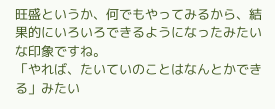旺盛というか、何でもやってみるから、結果的にいろいろできるようになったみたいな印象ですね。
「やれば、たいていのことはなんとかできる」みたい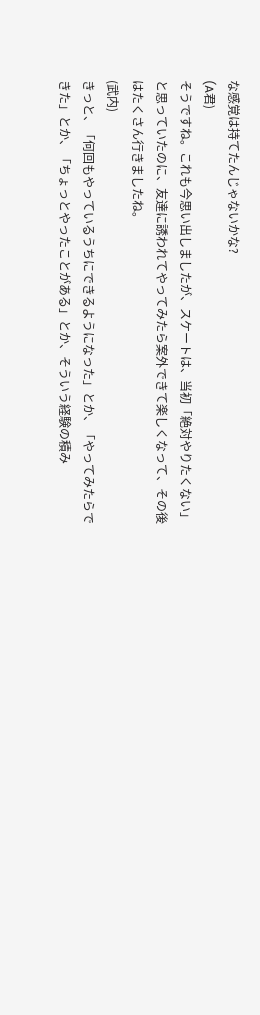な感覚は持てたんじゃないかな?
(A君)
そうですね。これも今思い出しましたが、スケートは、当初「絶対やりたくない」と思っていたのに、友達に誘われてやってみたら案外できて楽しくなって、その後はたくさん行きましたね。
(武内)
きっと、「何回もやっているうちにできるようになった」とか、「やってみたらできた」とか、「ちょっとやったことがある」とか、そういう経験の積み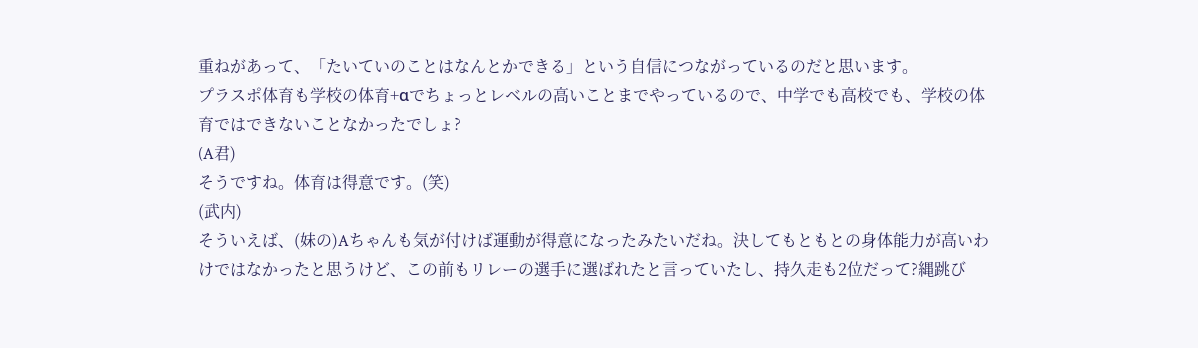重ねがあって、「たいていのことはなんとかできる」という自信につながっているのだと思います。
プラスポ体育も学校の体育+αでちょっとレベルの高いことまでやっているので、中学でも高校でも、学校の体育ではできないことなかったでしょ?
(A君)
そうですね。体育は得意です。(笑)
(武内)
そういえば、(妹の)Aちゃんも気が付けば運動が得意になったみたいだね。決してもともとの身体能力が高いわけではなかったと思うけど、この前もリレーの選手に選ばれたと言っていたし、持久走も2位だって?縄跳び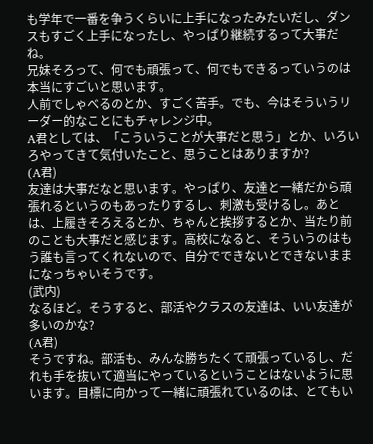も学年で一番を争うくらいに上手になったみたいだし、ダンスもすごく上手になったし、やっぱり継続するって大事だね。
兄妹そろって、何でも頑張って、何でもできるっていうのは本当にすごいと思います。
人前でしゃべるのとか、すごく苦手。でも、今はそういうリーダー的なことにもチャレンジ中。
A君としては、「こういうことが大事だと思う」とか、いろいろやってきて気付いたこと、思うことはありますか?
(A君)
友達は大事だなと思います。やっぱり、友達と一緒だから頑張れるというのもあったりするし、刺激も受けるし。あとは、上履きそろえるとか、ちゃんと挨拶するとか、当たり前のことも大事だと感じます。高校になると、そういうのはもう誰も言ってくれないので、自分でできないとできないままになっちゃいそうです。
(武内)
なるほど。そうすると、部活やクラスの友達は、いい友達が多いのかな?
(A君)
そうですね。部活も、みんな勝ちたくて頑張っているし、だれも手を抜いて適当にやっているということはないように思います。目標に向かって一緒に頑張れているのは、とてもい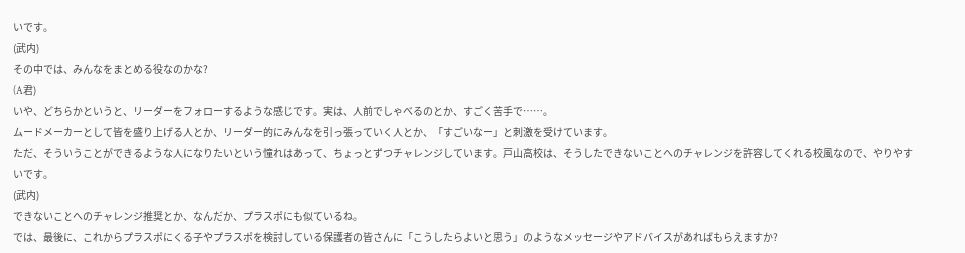いです。
(武内)
その中では、みんなをまとめる役なのかな?
(A君)
いや、どちらかというと、リーダーをフォローするような感じです。実は、人前でしゃべるのとか、すごく苦手で……。
ムードメーカーとして皆を盛り上げる人とか、リーダー的にみんなを引っ張っていく人とか、「すごいなー」と刺激を受けています。
ただ、そういうことができるような人になりたいという憧れはあって、ちょっとずつチャレンジしています。戸山高校は、そうしたできないことへのチャレンジを許容してくれる校風なので、やりやすいです。
(武内)
できないことへのチャレンジ推奨とか、なんだか、プラスポにも似ているね。
では、最後に、これからプラスポにくる子やプラスポを検討している保護者の皆さんに「こうしたらよいと思う」のようなメッセージやアドバイスがあればもらえますか?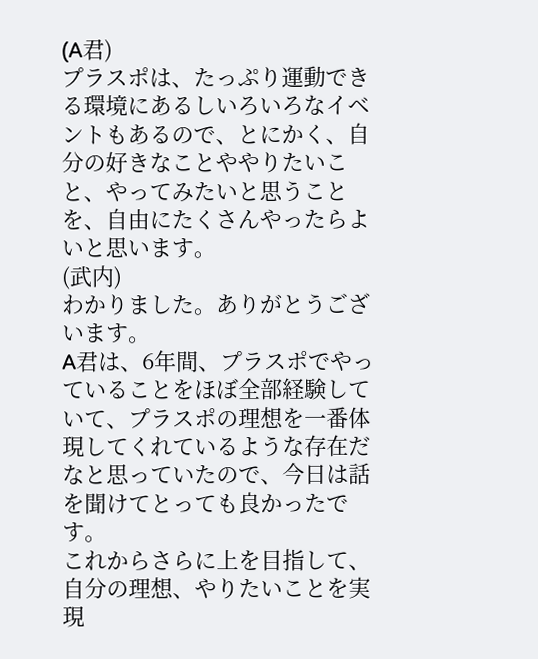(A君)
プラスポは、たっぷり運動できる環境にあるしいろいろなイベントもあるので、とにかく、自分の好きなことややりたいこと、やってみたいと思うことを、自由にたくさんやったらよいと思います。
(武内)
わかりました。ありがとうございます。
A君は、6年間、プラスポでやっていることをほぼ全部経験していて、プラスポの理想を一番体現してくれているような存在だなと思っていたので、今日は話を聞けてとっても良かったです。
これからさらに上を目指して、自分の理想、やりたいことを実現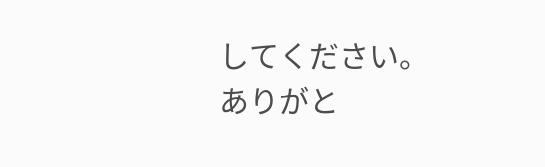してください。
ありがと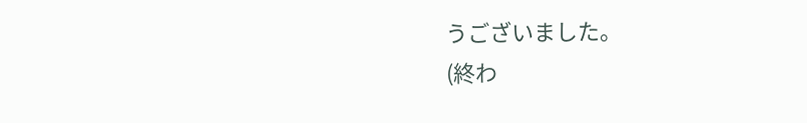うございました。
(終わ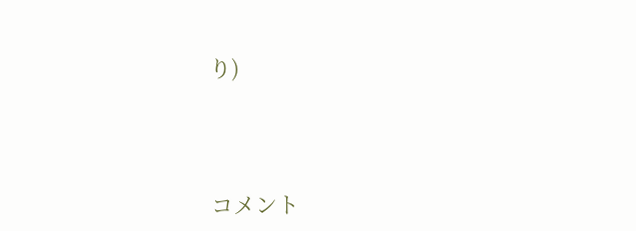り)




コメント